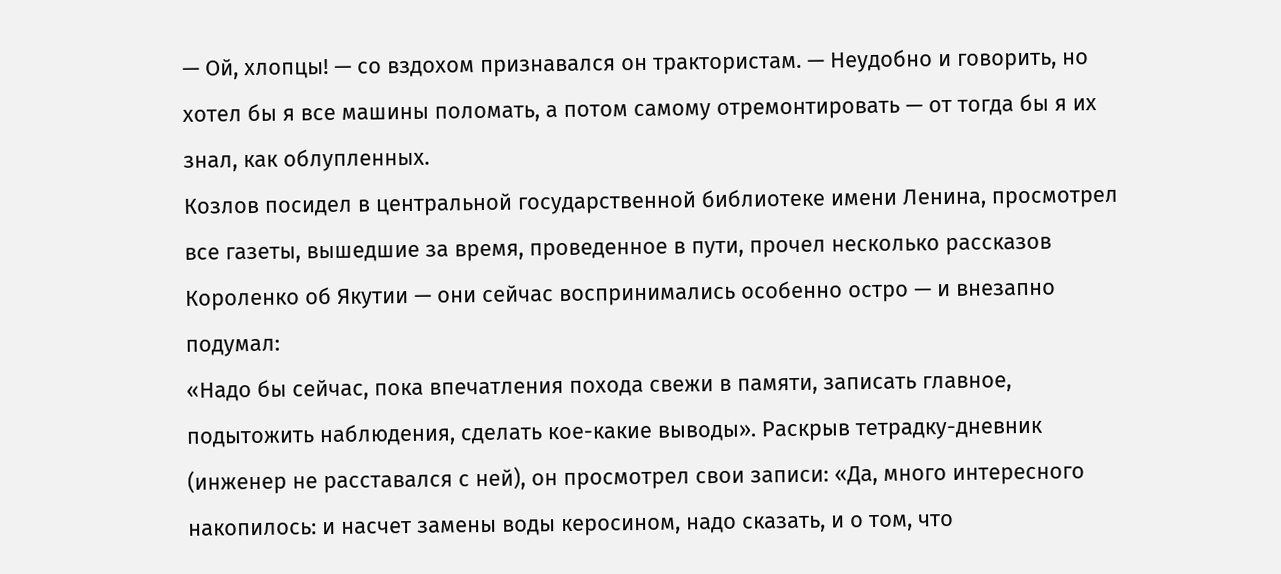— Ой, хлопцы! — со вздохом признавался он трактористам. — Неудобно и говорить, но хотел бы я все машины поломать, а потом самому отремонтировать — от тогда бы я их знал, как облупленных.
Козлов посидел в центральной государственной библиотеке имени Ленина, просмотрел все газеты, вышедшие за время, проведенное в пути, прочел несколько рассказов Короленко об Якутии — они сейчас воспринимались особенно остро — и внезапно подумал:
«Надо бы сейчас, пока впечатления похода свежи в памяти, записать главное, подытожить наблюдения, сделать кое-какие выводы». Раскрыв тетрадку-дневник (инженер не расставался с ней), он просмотрел свои записи: «Да, много интересного накопилось: и насчет замены воды керосином, надо сказать, и о том, что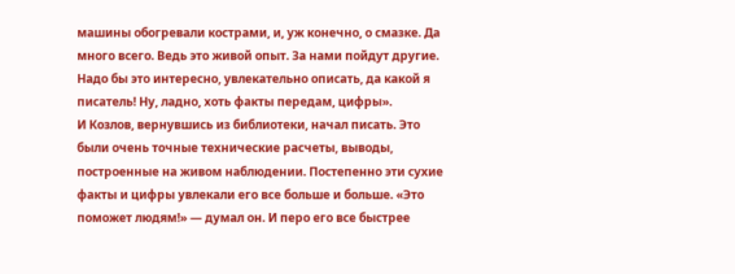машины обогревали кострами, и, уж конечно, о смазке. Да много всего. Ведь это живой опыт. За нами пойдут другие. Надо бы это интересно, увлекательно описать, да какой я писатель! Ну, ладно, хоть факты передам, цифры».
И Козлов, вернувшись из библиотеки, начал писать. Это были очень точные технические расчеты, выводы, построенные на живом наблюдении. Постепенно эти сухие факты и цифры увлекали его все больше и больше. «Это поможет людям!» — думал он. И перо его все быстрее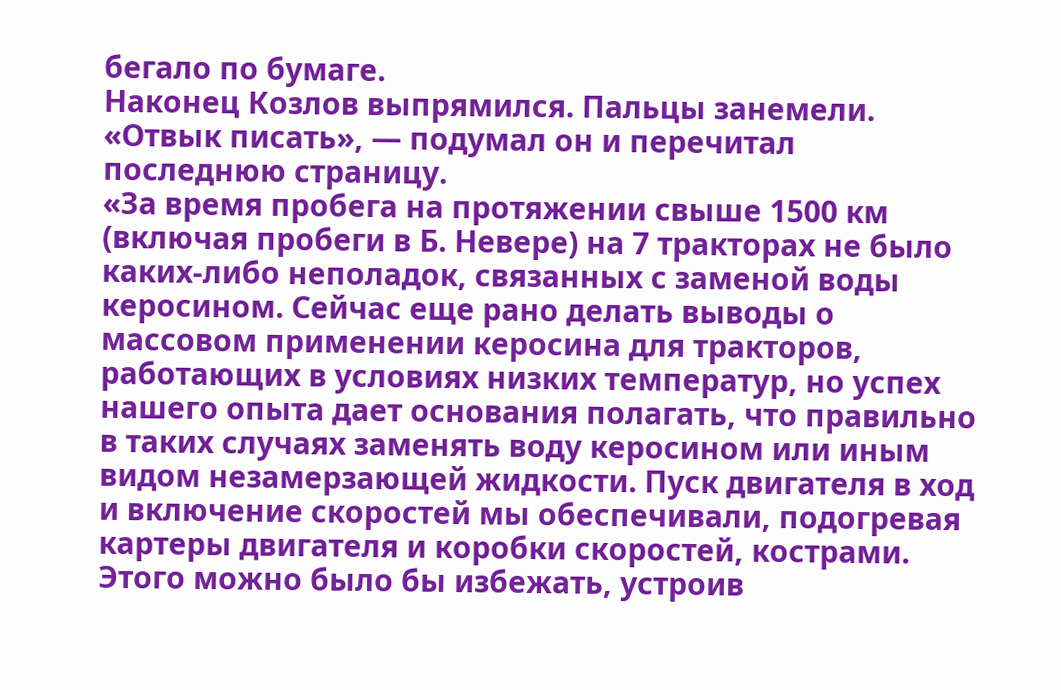бегало по бумаге.
Наконец Козлов выпрямился. Пальцы занемели. «Отвык писать», — подумал он и перечитал последнюю страницу.
«За время пробега на протяжении свыше 1500 км (включая пробеги в Б. Невере) на 7 тракторах не было каких-либо неполадок, связанных с заменой воды керосином. Сейчас еще рано делать выводы о массовом применении керосина для тракторов, работающих в условиях низких температур, но успех нашего опыта дает основания полагать, что правильно в таких случаях заменять воду керосином или иным видом незамерзающей жидкости. Пуск двигателя в ход и включение скоростей мы обеспечивали, подогревая картеры двигателя и коробки скоростей, кострами. Этого можно было бы избежать, устроив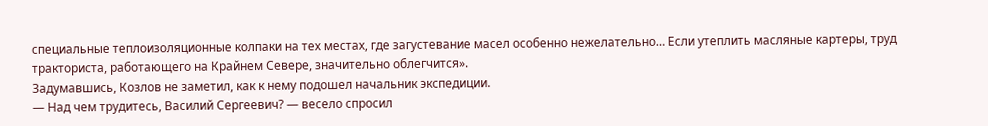специальные теплоизоляционные колпаки на тех местах, где загустевание масел особенно нежелательно… Если утеплить масляные картеры, труд тракториста, работающего на Крайнем Севере, значительно облегчится».
Задумавшись, Козлов не заметил, как к нему подошел начальник экспедиции.
— Над чем трудитесь, Василий Сергеевич? — весело спросил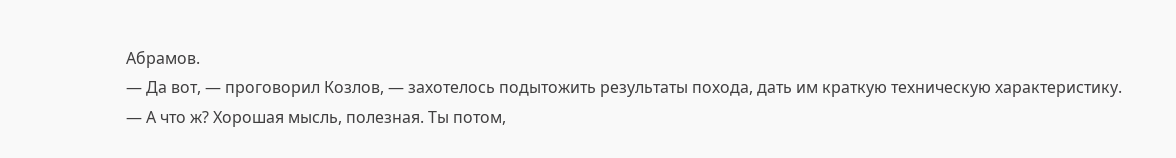Абрамов.
— Да вот, — проговорил Козлов, — захотелось подытожить результаты похода, дать им краткую техническую характеристику.
— А что ж? Хорошая мысль, полезная. Ты потом,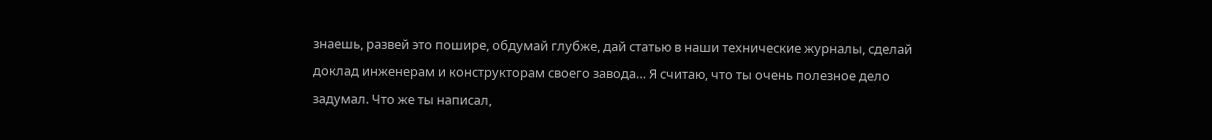знаешь, развей это пошире, обдумай глубже, дай статью в наши технические журналы, сделай доклад инженерам и конструкторам своего завода… Я считаю, что ты очень полезное дело задумал. Что же ты написал,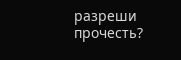разреши прочесть?